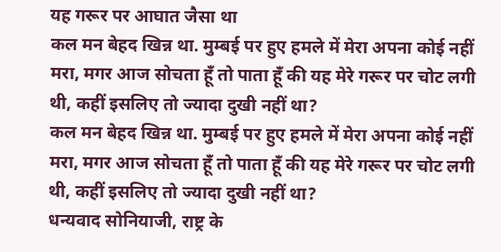यह गरूर पर आघात जैसा था
कल मन बेहद खिन्न था. मुम्बई पर हुए हमले में मेरा अपना कोई नहीं मरा, मगर आज सोचता हूँ तो पाता हूँ की यह मेरे गरूर पर चोट लगी थी, कहीं इसलिए तो ज्यादा दुखी नहीं था?
कल मन बेहद खिन्न था. मुम्बई पर हुए हमले में मेरा अपना कोई नहीं मरा, मगर आज सोचता हूँ तो पाता हूँ की यह मेरे गरूर पर चोट लगी थी, कहीं इसलिए तो ज्यादा दुखी नहीं था?
धन्यवाद सोनियाजी, राष्ट्र के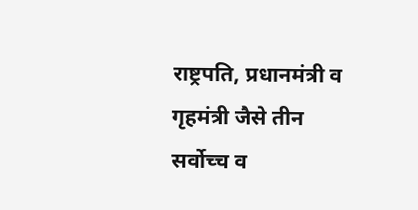राष्ट्रपति, प्रधानमंत्री व गृहमंत्री जैसे तीन सर्वोच्च व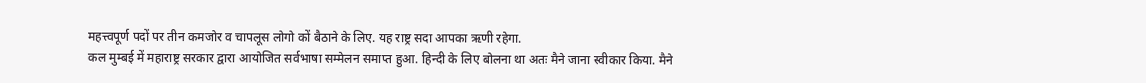महत्त्वपूर्ण पदों पर तीन कमजोर व चापलूस लोगो कों बैठाने के लिए. यह राष्ट्र सदा आपका ऋणी रहेगा.
कल मुम्बई में महाराष्ट्र सरकार द्वारा आयोजित सर्वभाषा सम्मेलन समाप्त हुआ. हिन्दी के लिए बोलना था अतः मैने जाना स्वीकार किया. मैने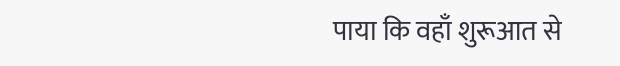पाया कि वहाँ शुरूआत से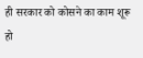ही सरकार को कोसने का काम शूरू हो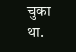चुका था.